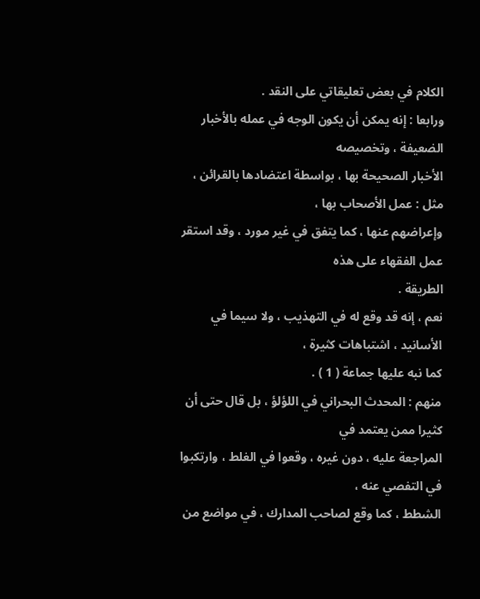الكلام في بعض تعليقاتي على النقد .
ورابعا : إنه يمكن أن يكون الوجه في عمله بالأخبار الضعيفة ، وتخصيصه
الأخبار الصحيحة بها ، بواسطة اعتضادها بالقرائن ، مثل : عمل الأصحاب بها ،
وإعراضهم عنها ، كما يتفق في غير مورد ، وقد استقر عمل الفقهاء على هذه
الطريقة .
نعم ، إنه قد وقع له في التهذيب ، ولا سيما في الأسانيد ، اشتباهات كثيرة ،
كما نبه عليها جماعة ( 1 ) .
منهم : المحدث البحراني في اللؤلؤ ، بل قال حتى أن كثيرا ممن يعتمد في
المراجعة عليه ، دون غيره ، وقعوا في الغلط ، وارتكبوا في التفصي عنه ،
الشطط ، كما وقع لصاحب المدارك ، في مواضع من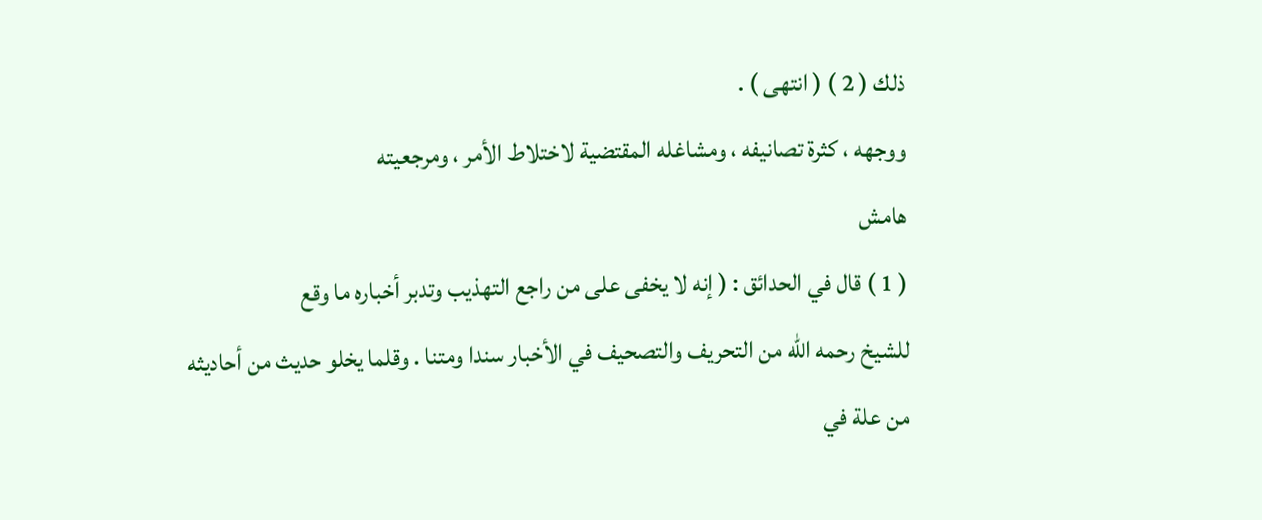ذلك ( 2 ) ( انتهى ) .
ووجهه ، كثرة تصانيفه ، ومشاغله المقتضية لاختلاط الأمر ، ومرجعيته
هامش
( 1 ) قال في الحدائق : ( إنه لا يخفى على من راجع التهذيب وتدبر أخباره ما وقع
للشيخ رحمه الله من التحريف والتصحيف في الأخبار سندا ومتنا . وقلما يخلو حديث من أحاديثه
من علة في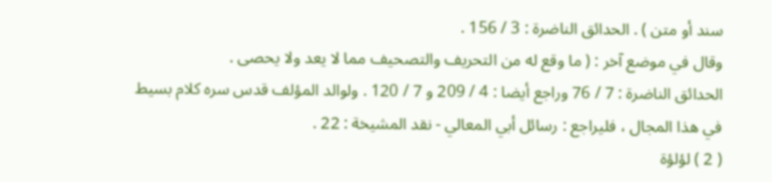سند أو متن ) . الحدائق الناضرة : 3 / 156 .
وقال في موضع آخر : ( ما وقع له من التحريف والتصحيف مما لا يعد ولا يحصى .
الحدائق الناضرة : 7 / 76 وراجع أيضا : 4 / 209 و 7 / 120 . ولوالد المؤلف قدس سره كلام بسيط
في هذا المجال ، فليراجع : رسائل أبي المعالي - نقد المشيخة : 22 .
( 2 ) لؤلؤة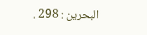البحرين : 298 .